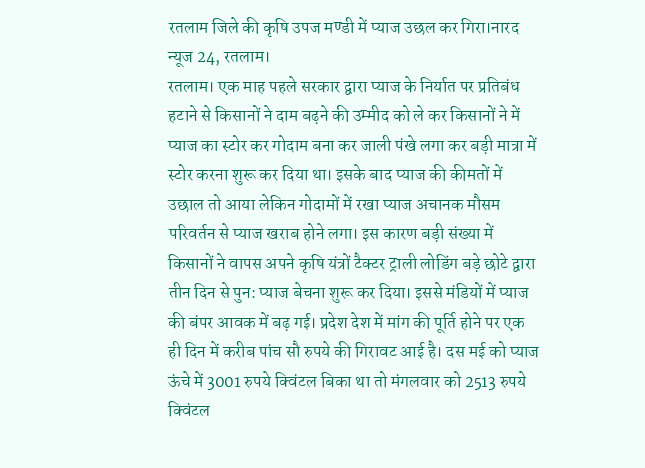रतलाम जिले की कृषि उपज मण्डी में प्याज उछल कर गिरा।नारद न्यूज 24, रतलाम।
रतलाम। एक माह पहले सरकार द्वारा प्याज के निर्यात पर प्रतिबंध हटाने से किसानों ने दाम बढ़ने की उम्मीद को ले कर किसानों ने में प्याज का स्टोर कर गोदाम बना कर जाली पंखे लगा कर बड़ी मात्रा में स्टोर करना शुरू कर दिया था। इसके बाद प्याज की कीमतों में उछाल तो आया लेकिन गोदामों में रखा प्याज अचानक मौसम परिवर्तन से प्याज खराब होने लगा। इस कारण बड़ी संख्या में किसानों ने वापस अपने कृषि यंत्रों टैक्टर ट्राली लोडिंग बड़े छोटे द्वारा तीन दिन से पुन: प्याज बेचना शुरू कर दिया। इससे मंडियों में प्याज की बंपर आवक में बढ़ गई। प्रदेश देश में मांग की पूर्ति होने पर एक ही दिन में करीब पांच सौ रुपये की गिरावट आई है। दस मई को प्याज ऊंचे में 3001 रुपये क्विंटल बिका था तो मंगलवार को 2513 रुपये क्विंटल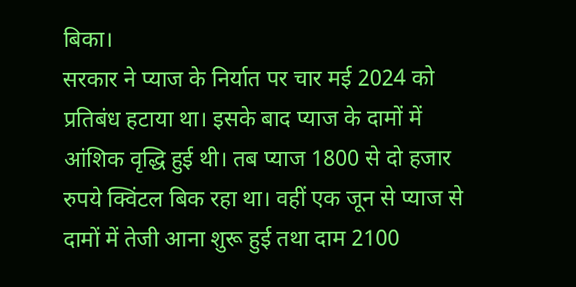बिका।
सरकार ने प्याज के निर्यात पर चार मई 2024 को प्रतिबंध हटाया था। इसके बाद प्याज के दामों में आंशिक वृद्धि हुई थी। तब प्याज 1800 से दो हजार रुपये क्विंटल बिक रहा था। वहीं एक जून से प्याज से दामों में तेजी आना शुरू हुई तथा दाम 2100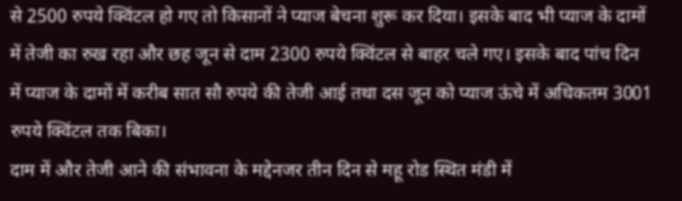से 2500 रुपये क्विंटल हो गए तो किसानों ने प्याज बेचना शुरू कर दिया। इसके बाद भी प्याज के दामों में तेजी का रुख रहा और छह जून से दाम 2300 रुपये क्विंटल से बाहर चले गए। इसके बाद पांच दिन में प्याज के दामों में करीब सात सौ रुपये की तेजी आई तथा दस जून को प्याज ऊंचे में अधिकतम 3001 रुपये क्विंटल तक बिका।
दाम में और तेजी आने की संभावना के मद्देनजर तीन दिन से महू रोड स्थित मंडी में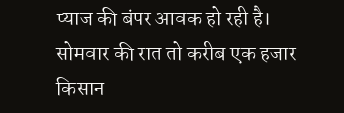प्याज की बंपर आवक हो रही है। सोमवार की रात तो करीब एक हजार किसान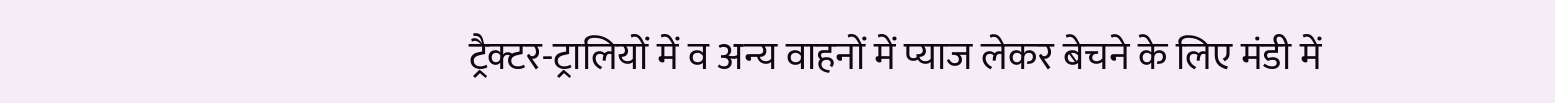ट्रैक्टर-ट्रालियों में व अन्य वाहनों में प्याज लेकर बेचने के लिए मंडी में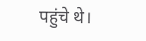पहुंचे थे।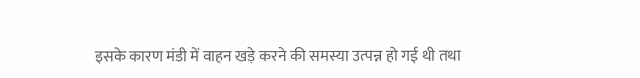इसके कारण मंडी में वाहन खड़े करने की समस्या उत्पन्न हो गई थी तथा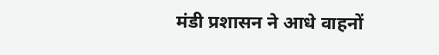मंडी प्रशासन ने आधे वाहनों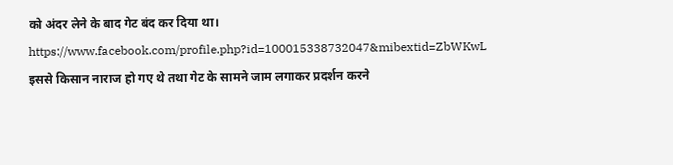को अंदर लेने के बाद गेट बंद कर दिया था।
https://www.facebook.com/profile.php?id=100015338732047&mibextid=ZbWKwL इससे किसान नाराज हो गए थे तथा गेट के सामने जाम लगाकर प्रदर्शन करने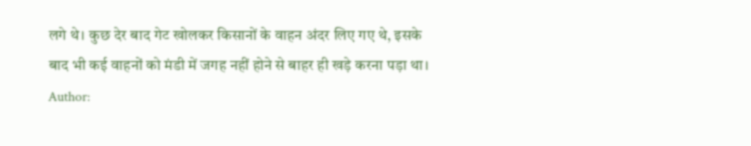लगे थे। कुछ देर बाद गेट खोलकर किसानों के वाहन अंदर लिए गए थे, इसके बाद भी कई वाहनों को मंडी में जगह नहीं होने से बाहर ही खड़े करना पड़ा था।
Author: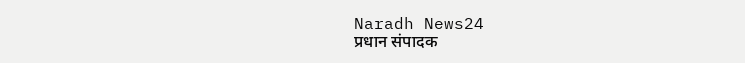Naradh News24
प्रधान संपादक